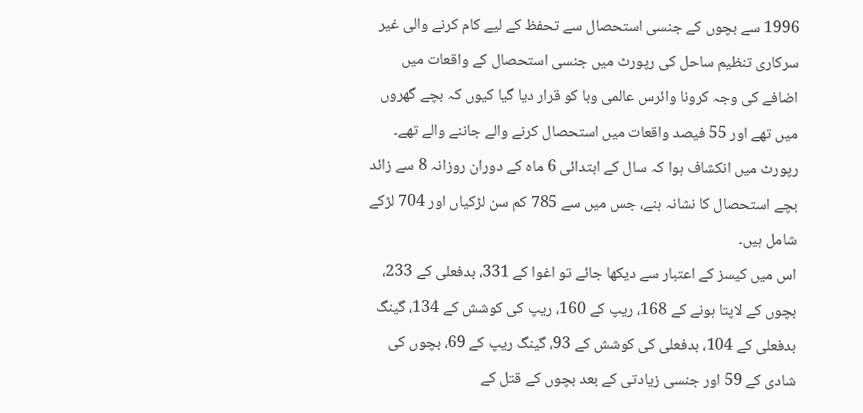1996 سے بچوں کے جنسی استحصال سے تحفظ کے لیے کام کرنے والی غیر سرکاری تنظیم ساحل کی رپورٹ میں جنسی استحصال کے واقعات میں اضافے کی وجہ کرونا وائرس عالمی وبا کو قرار دیا گیا کیوں کہ بچے گھروں میں تھے اور 55 فیصد واقعات میں استحصال کرنے والے جاننے والے تھے۔
رپورٹ میں انکشاف ہوا کہ سال کے ابتدائی 6 ماہ کے دوران روزانہ 8 سے زائد بچے استحصال کا نشانہ بنے، جس میں سے 785 کم سن لڑکیاں اور 704 لڑکے شامل ہیں۔
اس میں کیسز کے اعتبار سے دیکھا جائے تو اغوا کے 331، بدفعلی کے 233، بچوں کے لاپتا ہونے کے 168، ریپ کے 160، ریپ کی کوشش کے 134، گینگ بدفعلی کے 104، بدفعلی کی کوشش کے 93، گینگ ریپ کے 69، بچوں کی شادی کے 59 اور جنسی زیادتی کے بعد بچوں کے قتل کے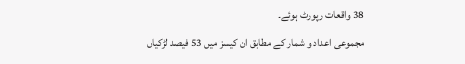38 واقعات رپورٹ ہوئے۔
مجموعی اعداد و شمار کے مطابق ان کیسز میں 53 فیصد لڑکیاں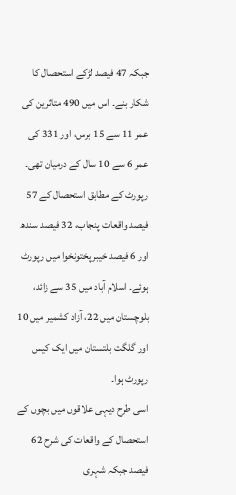جبکہ 47 فیصد لڑکے استحصال کا شکار بنے۔ اس میں 490 متاثرین کی عمر 11 سے 15 برس، اور 331 کی عمر 6 سے 10 سال کے درمیان تھی۔
رپورٹ کے مطابق استحصال کے 57 فیصد واقعات پنجاب، 32 فیصد سندھ اور 6 فیصد خیبرپختونخوا میں رپورٹ ہوئے۔ اسلام آباد میں 35 سے زائد، بلوچستان میں 22، آزاد کشمیر میں 10 اور گلگت بلتستان میں ایک کیس رپورٹ ہوا۔
اسی طرح دیہی علاقوں میں بچوں کے استحصال کے واقعات کی شرح 62 فیصد جبکہ شہری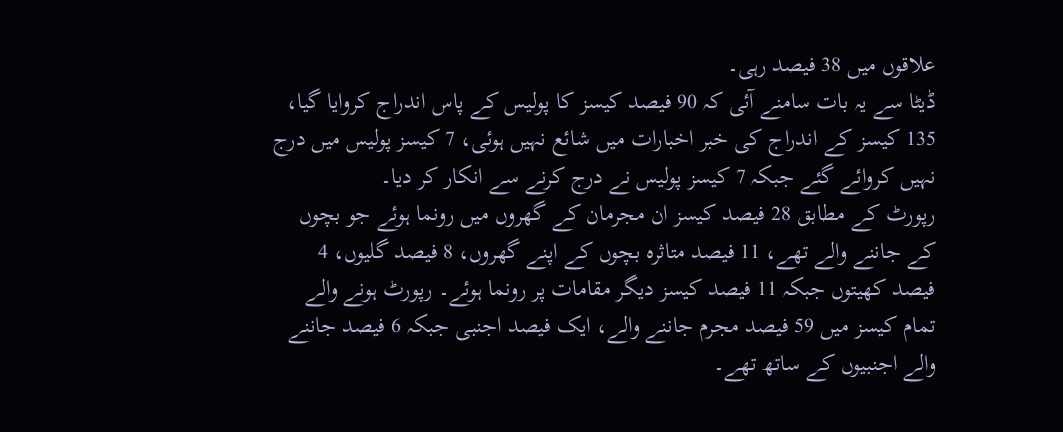علاقوں میں 38 فیصد رہی۔
ڈیٹا سے یہ بات سامنے آئی کہ 90 فیصد کیسز کا پولیس کے پاس اندراج کروایا گیا، 135 کیسز کے اندراج کی خبر اخبارات میں شائع نہیں ہوئی، 7 کیسز پولیس میں درج نہیں کروائے گئے جبکہ 7 کیسز پولیس نے درج کرنے سے انکار کر دیا۔
رپورٹ کے مطابق 28 فیصد کیسز ان مجرمان کے گھروں میں رونما ہوئے جو بچوں کے جاننے والے تھے، 11 فیصد متاثرہ بچوں کے اپنے گھروں، 8 فیصد گلیوں، 4 فیصد کھیتوں جبکہ 11 فیصد کیسز دیگر مقامات پر رونما ہوئے۔ رپورٹ ہونے والے تمام کیسز میں 59 فیصد مجرم جاننے والے، ایک فیصد اجنبی جبکہ 6 فیصد جاننے والے اجنبیوں کے ساتھ تھے۔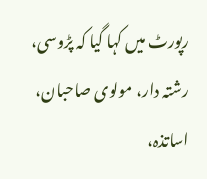رپورٹ میں کہا گیا کہ پڑوسی، رشتہ دار، مولوی صاحبان، اساتذہ،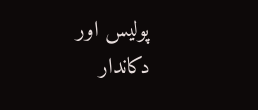پولیس اور دکاندار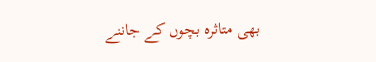بھی متاثرہ بچوں کے جاننے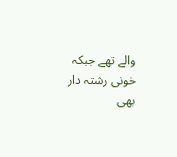والے تھے جبکہ خونی رشتہ دار بھی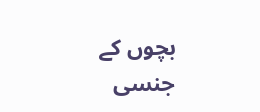بچوں کے جنسی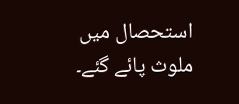استحصال میں ملوث پائے گئے۔